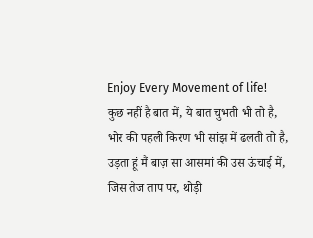Enjoy Every Movement of life!
कुछ नहीं है बात में, ये बात चुभती भी तो है,
भोर की पहली किरण भी सांझ में ढलती तो है,
उड़ता हूं मैं बाज़ सा आसमां की उस ऊंचाई में,
जिस तेज ताप पर, थोड़ी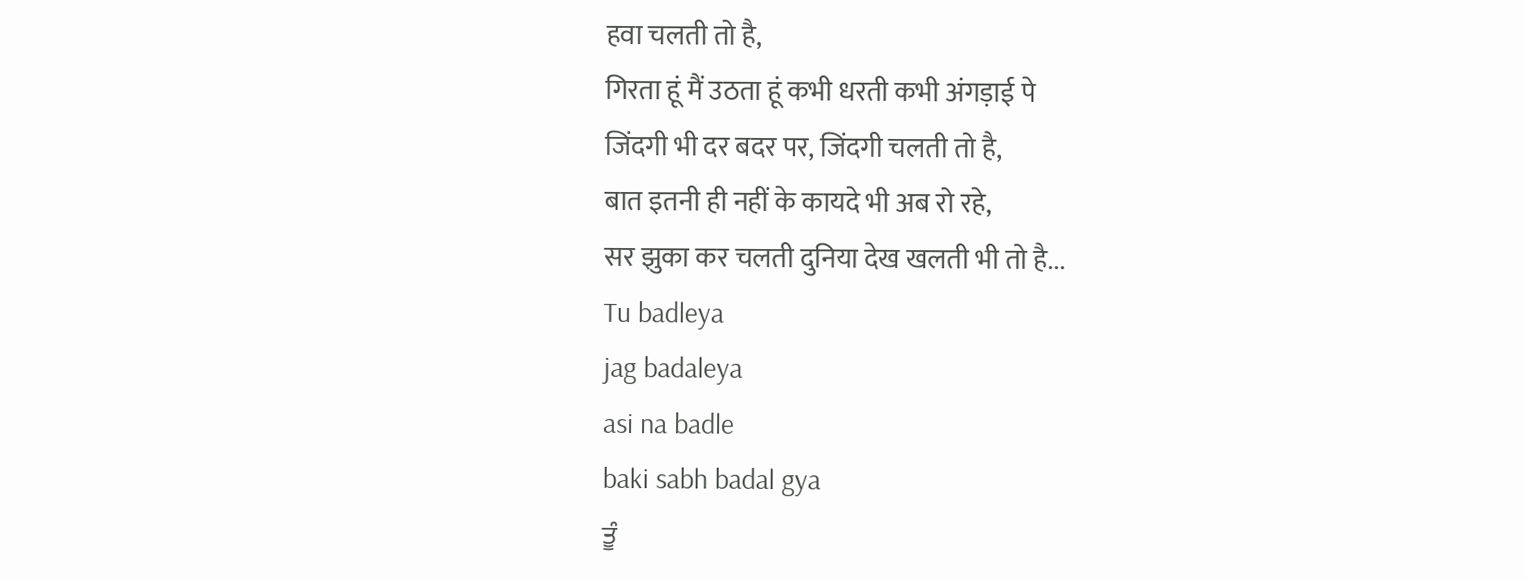हवा चलती तो है,
गिरता हूं मैं उठता हूं कभी धरती कभी अंगड़ाई पे
जिंदगी भी दर बदर पर, जिंदगी चलती तो है,
बात इतनी ही नहीं के कायदे भी अब रो रहे,
सर झुका कर चलती दुनिया देख खलती भी तो है...
Tu badleya
jag badaleya
asi na badle
baki sabh badal gya
ਤੂੰ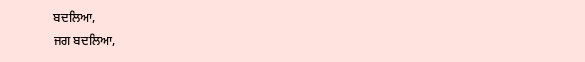ਬਦਲਿਆ,
ਜਗ ਬਦਲਿਆ,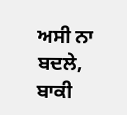ਅਸੀ ਨਾ ਬਦਲੇ,
ਬਾਕੀ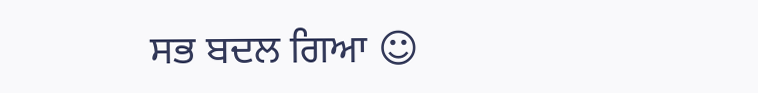ਸਭ ਬਦਲ ਗਿਆ ☺